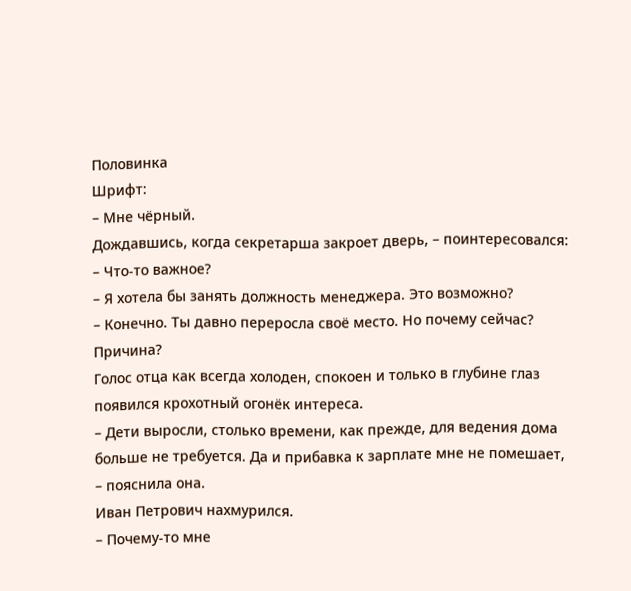Половинка
Шрифт:
– Мне чёрный.
Дождавшись, когда секретарша закроет дверь, – поинтересовался:
– Что-то важное?
– Я хотела бы занять должность менеджера. Это возможно?
– Конечно. Ты давно переросла своё место. Но почему сейчас? Причина?
Голос отца как всегда холоден, спокоен и только в глубине глаз появился крохотный огонёк интереса.
– Дети выросли, столько времени, как прежде, для ведения дома больше не требуется. Да и прибавка к зарплате мне не помешает, – пояснила она.
Иван Петрович нахмурился.
– Почему-то мне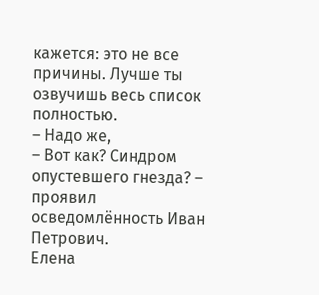кажется: это не все причины. Лучше ты озвучишь весь список полностью.
– Надо же,
– Вот как? Синдром опустевшего гнезда? – проявил осведомлённость Иван Петрович.
Елена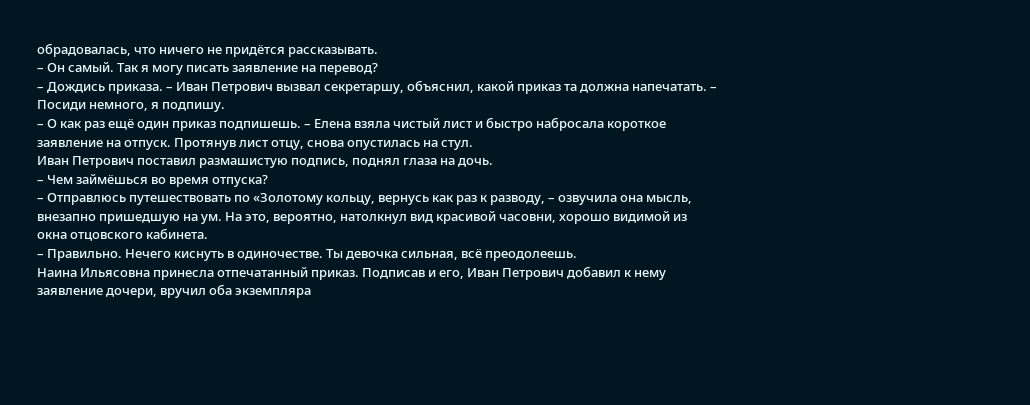обрадовалась, что ничего не придётся рассказывать.
– Он самый. Так я могу писать заявление на перевод?
– Дождись приказа. – Иван Петрович вызвал секретаршу, объяснил, какой приказ та должна напечатать. – Посиди немного, я подпишу.
– О как раз ещё один приказ подпишешь. – Елена взяла чистый лист и быстро набросала короткое заявление на отпуск. Протянув лист отцу, снова опустилась на стул.
Иван Петрович поставил размашистую подпись, поднял глаза на дочь.
– Чем займёшься во время отпуска?
– Отправлюсь путешествовать по «Золотому кольцу, вернусь как раз к разводу, – озвучила она мысль, внезапно пришедшую на ум. На это, вероятно, натолкнул вид красивой часовни, хорошо видимой из окна отцовского кабинета.
– Правильно. Нечего киснуть в одиночестве. Ты девочка сильная, всё преодолеешь.
Наина Ильясовна принесла отпечатанный приказ. Подписав и его, Иван Петрович добавил к нему заявление дочери, вручил оба экземпляра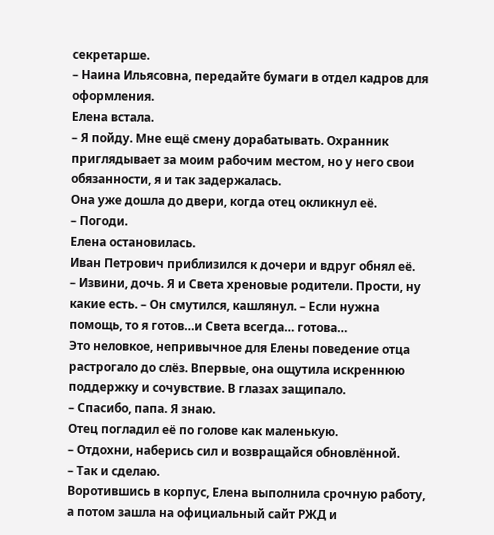секретарше.
– Наина Ильясовна, передайте бумаги в отдел кадров для оформления.
Елена встала.
– Я пойду. Мне ещё смену дорабатывать. Охранник приглядывает за моим рабочим местом, но у него свои обязанности, я и так задержалась.
Она уже дошла до двери, когда отец окликнул её.
– Погоди.
Елена остановилась.
Иван Петрович приблизился к дочери и вдруг обнял её.
– Извини, дочь. Я и Света хреновые родители. Прости, ну какие есть. – Он смутился, кашлянул. – Если нужна помощь, то я готов…и Света всегда… готова…
Это неловкое, непривычное для Елены поведение отца растрогало до слёз. Впервые, она ощутила искреннюю поддержку и сочувствие. В глазах защипало.
– Спасибо, папа. Я знаю.
Отец погладил её по голове как маленькую.
– Отдохни, наберись сил и возвращайся обновлённой.
– Так и сделаю.
Воротившись в корпус, Елена выполнила срочную работу, а потом зашла на официальный сайт РЖД и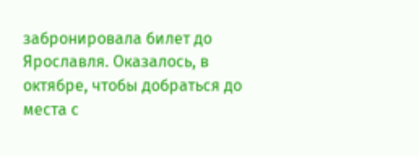забронировала билет до Ярославля. Оказалось, в октябре, чтобы добраться до места с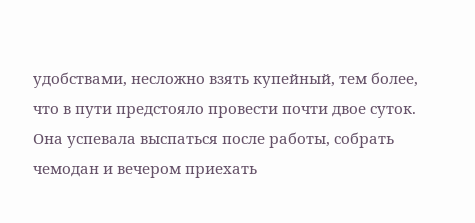удобствами, несложно взять купейный, тем более, что в пути предстояло провести почти двое суток. Она успевала выспаться после работы, собрать чемодан и вечером приехать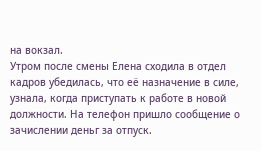на вокзал.
Утром после смены Елена сходила в отдел кадров убедилась, что её назначение в силе, узнала, когда приступать к работе в новой должности. На телефон пришло сообщение о зачислении деньг за отпуск.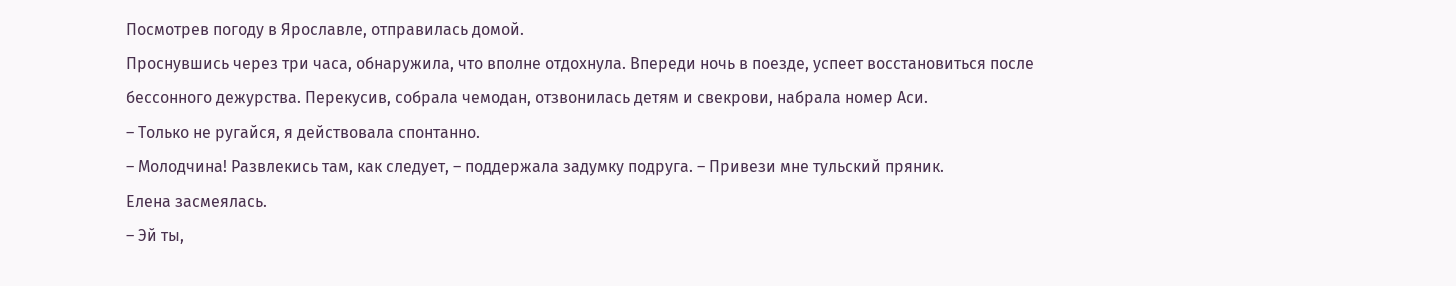Посмотрев погоду в Ярославле, отправилась домой.
Проснувшись через три часа, обнаружила, что вполне отдохнула. Впереди ночь в поезде, успеет восстановиться после бессонного дежурства. Перекусив, собрала чемодан, отзвонилась детям и свекрови, набрала номер Аси.
– Только не ругайся, я действовала спонтанно.
– Молодчина! Развлекись там, как следует, – поддержала задумку подруга. – Привези мне тульский пряник.
Елена засмеялась.
– Эй ты,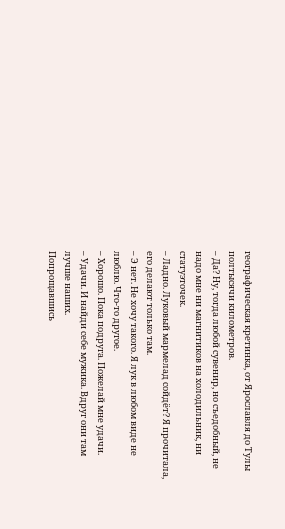географическая кретинка, от Ярославля до Тулы полтысячи километров.
– Да? Ну, тогда любой сувенир, но съедобный, не надо мне ни магнитиков на холодильник, ни статуэточек.
– Ладно. Луковый мармелад сойдёт? Я прочитала, его делают только там.
– Э нет. Не хочу такого. Я лук в любом виде не люблю. Что-то другое.
– Хорошо. Пока подруга. Пожелай мне удачи.
– Удачи. И найди себе мужика. Вдруг они там лучше наших.
Попрощавшись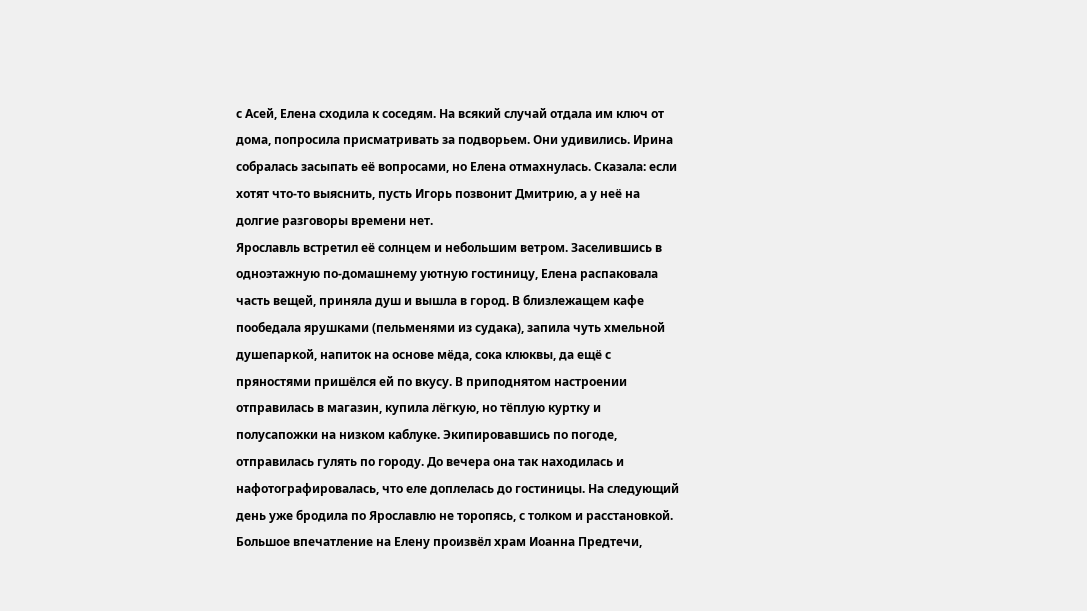с Асей, Елена сходила к соседям. На всякий случай отдала им ключ от дома, попросила присматривать за подворьем. Они удивились. Ирина собралась засыпать её вопросами, но Елена отмахнулась. Сказала: если хотят что-то выяснить, пусть Игорь позвонит Дмитрию, а у неё на долгие разговоры времени нет.
Ярославль встретил её солнцем и небольшим ветром. Заселившись в одноэтажную по-домашнему уютную гостиницу, Елена распаковала часть вещей, приняла душ и вышла в город. В близлежащем кафе пообедала ярушками (пельменями из судака), запила чуть хмельной душепаркой, напиток на основе мёда, сока клюквы, да ещё с пряностями пришёлся ей по вкусу. В приподнятом настроении отправилась в магазин, купила лёгкую, но тёплую куртку и полусапожки на низком каблуке. Экипировавшись по погоде, отправилась гулять по городу. До вечера она так находилась и нафотографировалась, что еле доплелась до гостиницы. На следующий день уже бродила по Ярославлю не торопясь, с толком и расстановкой. Большое впечатление на Елену произвёл храм Иоанна Предтечи,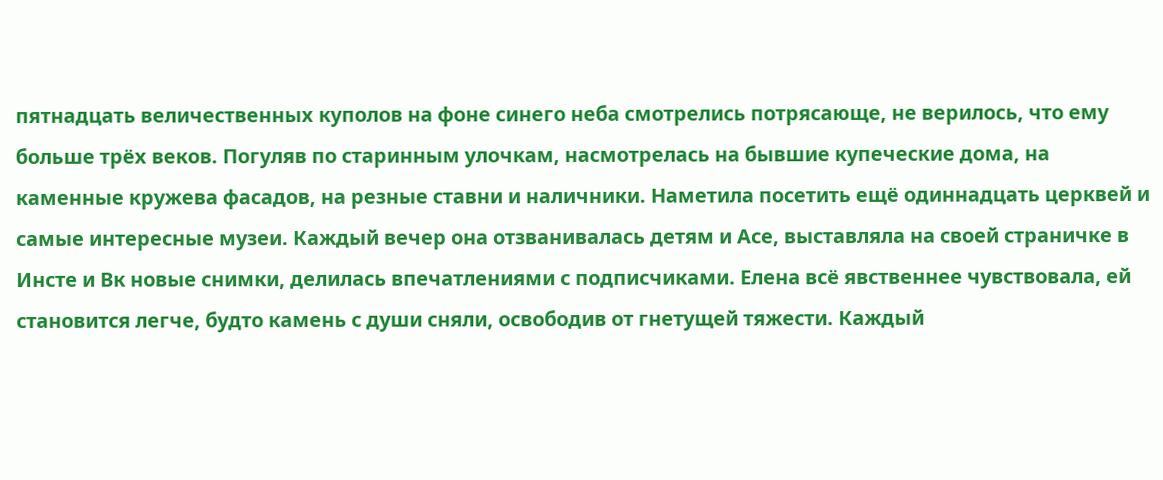пятнадцать величественных куполов на фоне синего неба смотрелись потрясающе, не верилось, что ему больше трёх веков. Погуляв по старинным улочкам, насмотрелась на бывшие купеческие дома, на каменные кружева фасадов, на резные ставни и наличники. Наметила посетить ещё одиннадцать церквей и самые интересные музеи. Каждый вечер она отзванивалась детям и Асе, выставляла на своей страничке в Инсте и Вк новые снимки, делилась впечатлениями с подписчиками. Елена всё явственнее чувствовала, ей становится легче, будто камень с души сняли, освободив от гнетущей тяжести. Каждый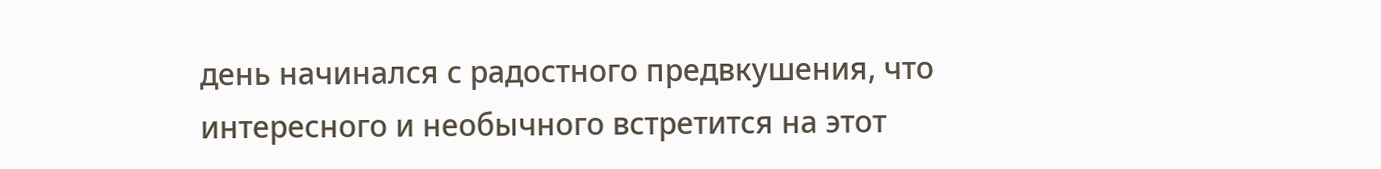день начинался с радостного предвкушения, что интересного и необычного встретится на этот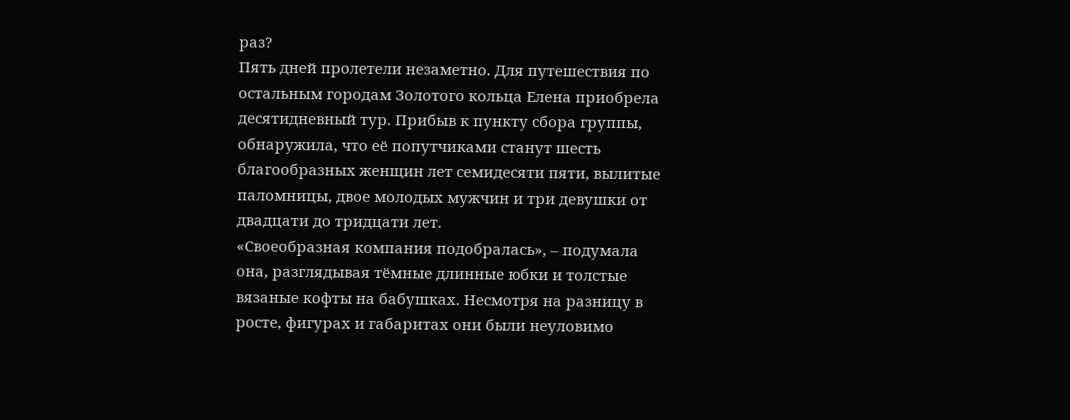раз?
Пять дней пролетели незаметно. Для путешествия по остальным городам Золотого кольца Елена приобрела десятидневный тур. Прибыв к пункту сбора группы, обнаружила, что её попутчиками станут шесть благообразных женщин лет семидесяти пяти, вылитые паломницы, двое молодых мужчин и три девушки от двадцати до тридцати лет.
«Своеобразная компания подобралась», – подумала она, разглядывая тёмные длинные юбки и толстые вязаные кофты на бабушках. Несмотря на разницу в росте, фигурах и габаритах они были неуловимо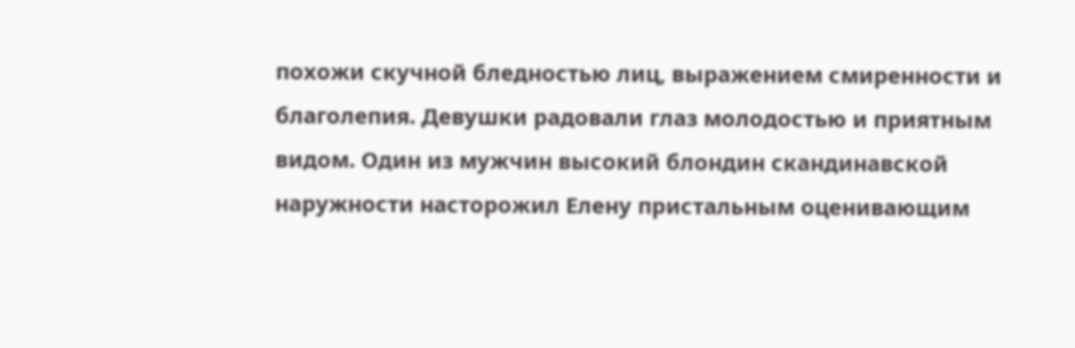похожи скучной бледностью лиц, выражением смиренности и благолепия. Девушки радовали глаз молодостью и приятным видом. Один из мужчин высокий блондин скандинавской наружности насторожил Елену пристальным оценивающим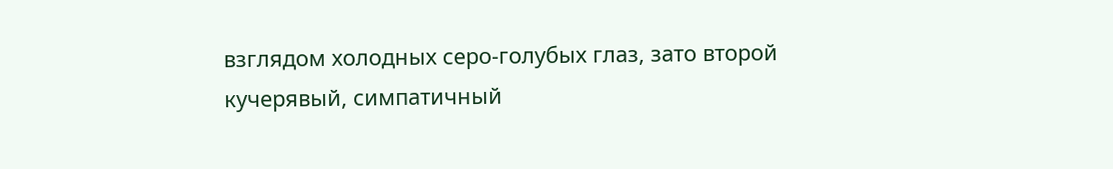взглядом холодных серо-голубых глаз, зато второй кучерявый, симпатичный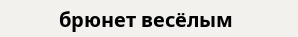брюнет весёлым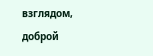взглядом, доброй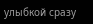улыбкой сразу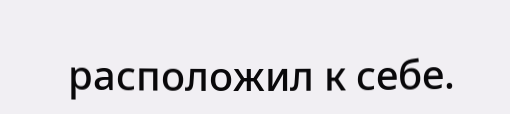расположил к себе.